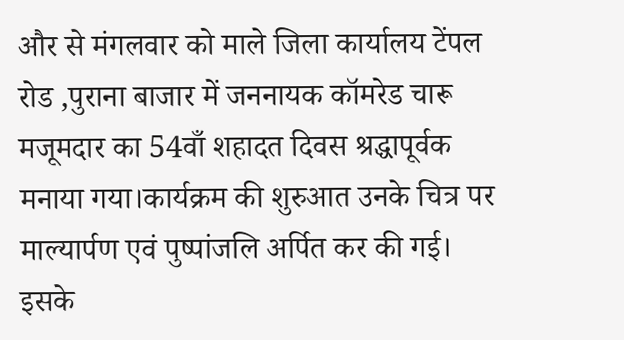और से मंगलवार को माले जिला कार्यालय टेंपल रोड ,पुराना बाजार में जननायक कॉमरेड चारू मजूमदार का 54वाँ शहादत दिवस श्रद्धापूर्वक मनाया गया।कार्यक्रम की शुरुआत उनके चित्र पर माल्यार्पण एवं पुष्पांजलि अर्पित कर की गई। इसके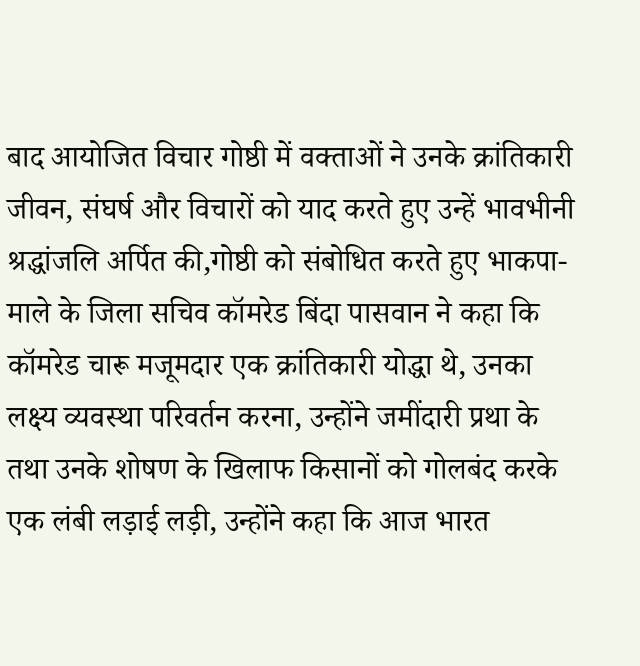बाद आयोजित विचार गोष्ठी में वक्ताओं ने उनके क्रांतिकारी जीवन, संघर्ष और विचारों को याद करते हुए उन्हें भावभीनी श्रद्धांजलि अर्पित की,गोष्ठी को संबोधित करते हुए भाकपा-माले के जिला सचिव कॉमरेड बिंदा पासवान ने कहा कि कॉमरेड चारू मजूमदार एक क्रांतिकारी योद्धा थे, उनका लक्ष्य व्यवस्था परिवर्तन करना, उन्होंने जमींदारी प्रथा के तथा उनके शोषण के खिलाफ किसानों को गोलबंद करके एक लंबी लड़ाई लड़ी, उन्होंने कहा कि आज भारत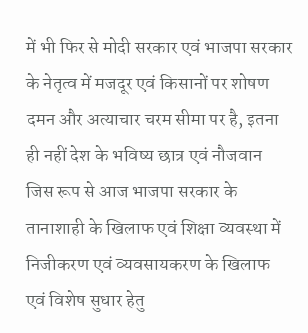में भी फिर से मोदी सरकार एवं भाजपा सरकार के नेतृत्व में मजदूर एवं किसानों पर शोषण दमन और अत्याचार चरम सीमा पर है, इतना ही नहीं देश के भविष्य छात्र एवं नौजवान जिस रूप से आज भाजपा सरकार के तानाशाही के खिलाफ एवं शिक्षा व्यवस्था में निजीकरण एवं व्यवसायकरण के खिलाफ एवं विशेष सुधार हेतु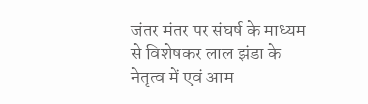जंतर मंतर पर संघर्ष के माध्यम से विशेषकर लाल झंडा के नेतृत्व में एवं आम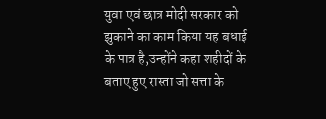युवा एवं छात्र मोदी सरकार को झुकाने का काम किया यह बधाई के पात्र है,उन्होंने कहा शहीदों के बताए हुए रास्ता जो सत्ता के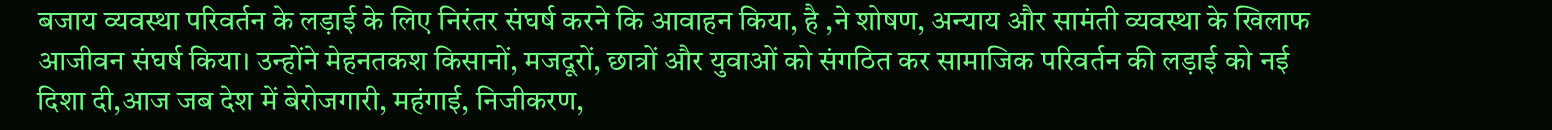बजाय व्यवस्था परिवर्तन के लड़ाई के लिए निरंतर संघर्ष करने कि आवाहन किया, है ,ने शोषण, अन्याय और सामंती व्यवस्था के खिलाफ आजीवन संघर्ष किया। उन्होंने मेहनतकश किसानों, मजदूरों, छात्रों और युवाओं को संगठित कर सामाजिक परिवर्तन की लड़ाई को नई दिशा दी,आज जब देश में बेरोजगारी, महंगाई, निजीकरण,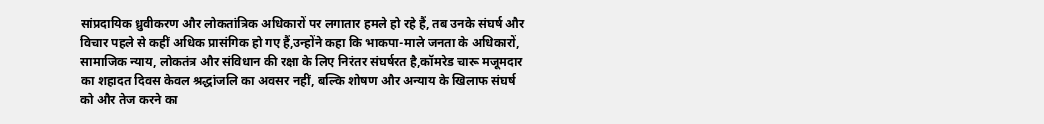सांप्रदायिक ध्रुवीकरण और लोकतांत्रिक अधिकारों पर लगातार हमले हो रहे हैं, तब उनके संघर्ष और विचार पहले से कहीं अधिक प्रासंगिक हो गए हैं,उन्होंने कहा कि भाकपा-माले जनता के अधिकारों, सामाजिक न्याय, लोकतंत्र और संविधान की रक्षा के लिए निरंतर संघर्षरत है,कॉमरेड चारू मजूमदार का शहादत दिवस केवल श्रद्धांजलि का अवसर नहीं, बल्कि शोषण और अन्याय के खिलाफ संघर्ष को और तेज करने का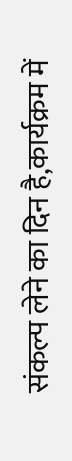संकल्प लेने का दिन है,कार्यक्रम में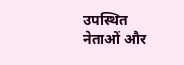उपस्थित नेताओं और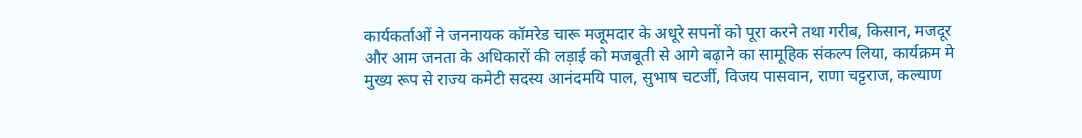कार्यकर्ताओं ने जननायक कॉमरेड चारू मजूमदार के अधूरे सपनों को पूरा करने तथा गरीब, किसान, मजदूर और आम जनता के अधिकारों की लड़ाई को मजबूती से आगे बढ़ाने का सामूहिक संकल्प लिया, कार्यक्रम मे मुख्य रूप से राज्य कमेटी सदस्य आनंदमयि पाल, सुभाष चटर्जी, विजय पासवान, राणा चट्टराज, कल्याण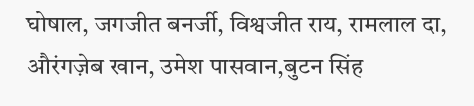घोषाल, जगजीत बनर्जी, विश्वजीत राय, रामलाल दा, औरंगज़ेब खान, उमेश पासवान,बुटन सिंह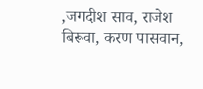,जगदीश साव, राजेश बिरूवा, करण पासवान,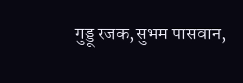गुड्डू रजक,सुभम पासवान,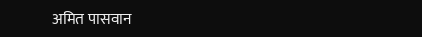अमित पासवान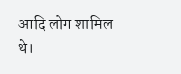आदि लोग शामिल थे।